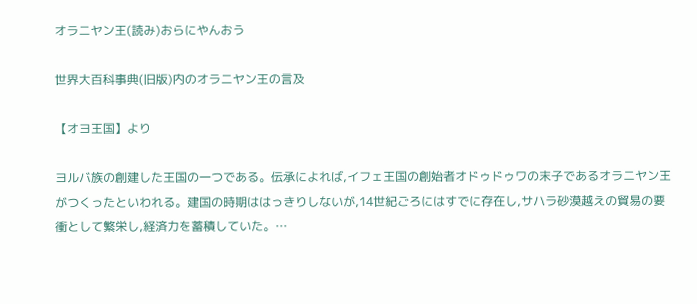オラニヤン王(読み)おらにやんおう

世界大百科事典(旧版)内のオラニヤン王の言及

【オヨ王国】より

ヨルバ族の創建した王国の一つである。伝承によれば,イフェ王国の創始者オドゥドゥワの末子であるオラニヤン王がつくったといわれる。建国の時期ははっきりしないが,14世紀ごろにはすでに存在し,サハラ砂漠越えの貿易の要衝として繁栄し,経済力を蓄積していた。…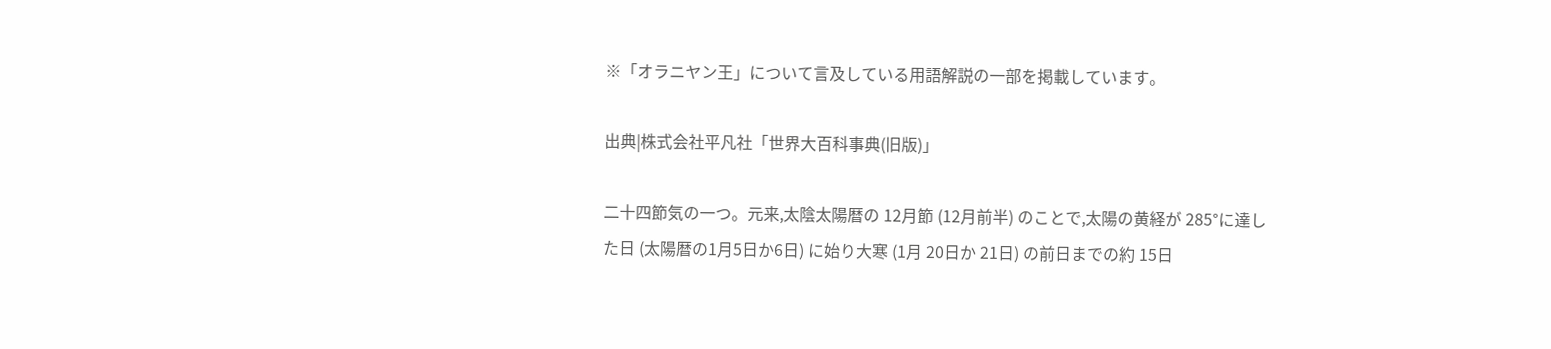※「オラニヤン王」について言及している用語解説の一部を掲載しています。

出典|株式会社平凡社「世界大百科事典(旧版)」

二十四節気の一つ。元来,太陰太陽暦の 12月節 (12月前半) のことで,太陽の黄経が 285°に達した日 (太陽暦の1月5日か6日) に始り大寒 (1月 20日か 21日) の前日までの約 15日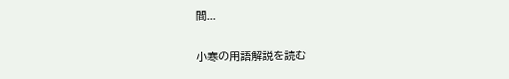間...

小寒の用語解説を読む